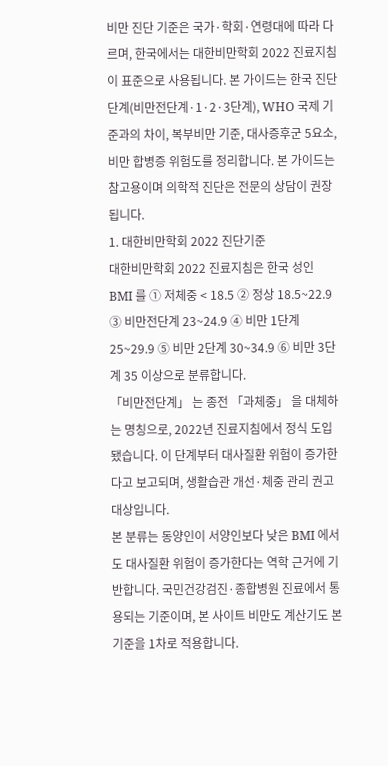비만 진단 기준은 국가·학회·연령대에 따라 다르며, 한국에서는 대한비만학회 2022 진료지침이 표준으로 사용됩니다. 본 가이드는 한국 진단 단계(비만전단계·1·2·3단계), WHO 국제 기준과의 차이, 복부비만 기준, 대사증후군 5요소, 비만 합병증 위험도를 정리합니다. 본 가이드는 참고용이며 의학적 진단은 전문의 상담이 권장됩니다.
1. 대한비만학회 2022 진단기준
대한비만학회 2022 진료지침은 한국 성인 BMI 를 ① 저체중 < 18.5 ② 정상 18.5~22.9 ③ 비만전단계 23~24.9 ④ 비만 1단계 25~29.9 ⑤ 비만 2단계 30~34.9 ⑥ 비만 3단계 35 이상으로 분류합니다.
「비만전단계」 는 종전 「과체중」 을 대체하는 명칭으로, 2022년 진료지침에서 정식 도입됐습니다. 이 단계부터 대사질환 위험이 증가한다고 보고되며, 생활습관 개선·체중 관리 권고 대상입니다.
본 분류는 동양인이 서양인보다 낮은 BMI 에서도 대사질환 위험이 증가한다는 역학 근거에 기반합니다. 국민건강검진·종합병원 진료에서 통용되는 기준이며, 본 사이트 비만도 계산기도 본 기준을 1차로 적용합니다.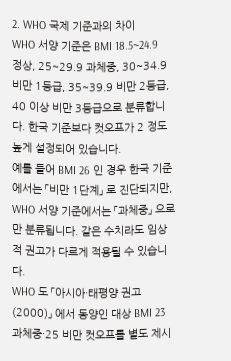2. WHO 국제 기준과의 차이
WHO 서양 기준은 BMI 18.5~24.9 정상, 25~29.9 과체중, 30~34.9 비만 1등급, 35~39.9 비만 2등급, 40 이상 비만 3등급으로 분류합니다. 한국 기준보다 컷오프가 2 정도 높게 설정되어 있습니다.
예를 들어 BMI 26 인 경우 한국 기준에서는 「비만 1단계」 로 진단되지만, WHO 서양 기준에서는 「과체중」 으로만 분류됩니다. 같은 수치라도 임상적 권고가 다르게 적용될 수 있습니다.
WHO 도 「아시아·태평양 권고(2000)」 에서 동양인 대상 BMI 23 과체중·25 비만 컷오프를 별도 제시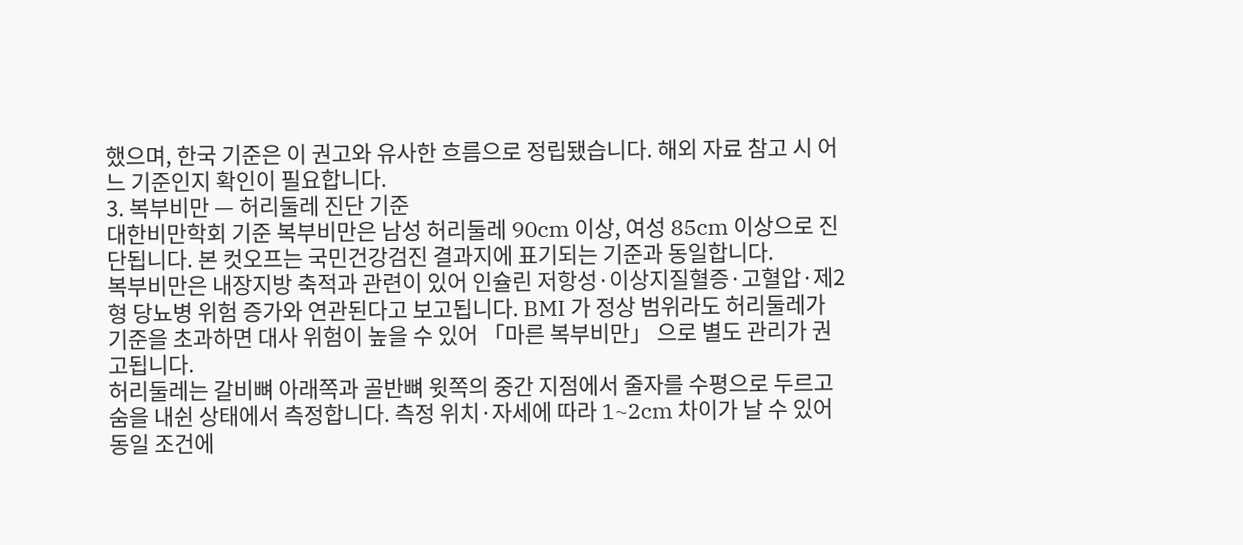했으며, 한국 기준은 이 권고와 유사한 흐름으로 정립됐습니다. 해외 자료 참고 시 어느 기준인지 확인이 필요합니다.
3. 복부비만 — 허리둘레 진단 기준
대한비만학회 기준 복부비만은 남성 허리둘레 90cm 이상, 여성 85cm 이상으로 진단됩니다. 본 컷오프는 국민건강검진 결과지에 표기되는 기준과 동일합니다.
복부비만은 내장지방 축적과 관련이 있어 인슐린 저항성·이상지질혈증·고혈압·제2형 당뇨병 위험 증가와 연관된다고 보고됩니다. BMI 가 정상 범위라도 허리둘레가 기준을 초과하면 대사 위험이 높을 수 있어 「마른 복부비만」 으로 별도 관리가 권고됩니다.
허리둘레는 갈비뼈 아래쪽과 골반뼈 윗쪽의 중간 지점에서 줄자를 수평으로 두르고 숨을 내쉰 상태에서 측정합니다. 측정 위치·자세에 따라 1~2cm 차이가 날 수 있어 동일 조건에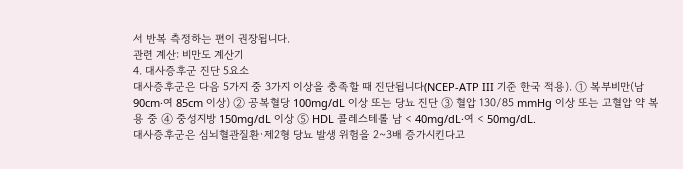서 반복 측정하는 편이 권장됩니다.
관련 계산: 비만도 계산기
4. 대사증후군 진단 5요소
대사증후군은 다음 5가지 중 3가지 이상을 충족할 때 진단됩니다(NCEP-ATP III 기준 한국 적용). ① 복부비만(남 90cm·여 85cm 이상) ② 공복혈당 100mg/dL 이상 또는 당뇨 진단 ③ 혈압 130/85 mmHg 이상 또는 고혈압 약 복용 중 ④ 중성지방 150mg/dL 이상 ⑤ HDL 콜레스테롤 남 < 40mg/dL·여 < 50mg/dL.
대사증후군은 심뇌혈관질환·제2형 당뇨 발생 위험을 2~3배 증가시킨다고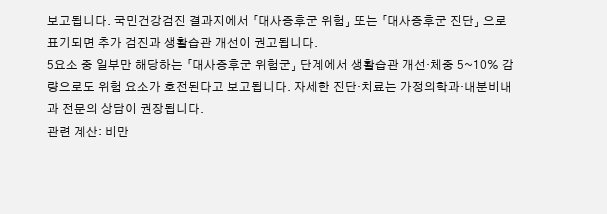보고됩니다. 국민건강검진 결과지에서 「대사증후군 위험」 또는 「대사증후군 진단」 으로 표기되면 추가 검진과 생활습관 개선이 권고됩니다.
5요소 중 일부만 해당하는 「대사증후군 위험군」 단계에서 생활습관 개선·체중 5~10% 감량으로도 위험 요소가 호전된다고 보고됩니다. 자세한 진단·치료는 가정의학과·내분비내과 전문의 상담이 권장됩니다.
관련 계산: 비만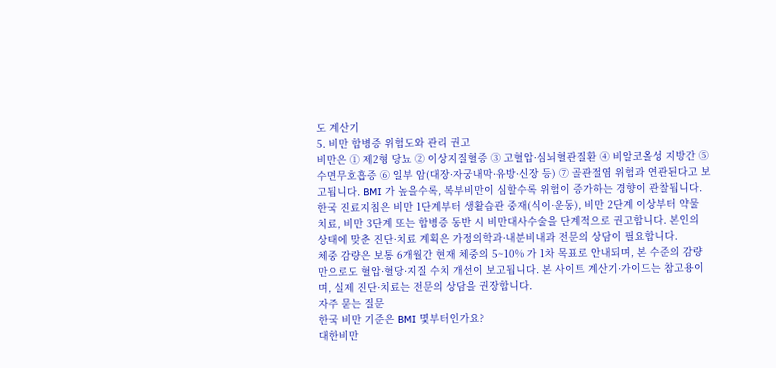도 계산기
5. 비만 합병증 위험도와 관리 권고
비만은 ① 제2형 당뇨 ② 이상지질혈증 ③ 고혈압·심뇌혈관질환 ④ 비알코올성 지방간 ⑤ 수면무호흡증 ⑥ 일부 암(대장·자궁내막·유방·신장 등) ⑦ 골관절염 위험과 연관된다고 보고됩니다. BMI 가 높을수록, 복부비만이 심할수록 위험이 증가하는 경향이 관찰됩니다.
한국 진료지침은 비만 1단계부터 생활습관 중재(식이·운동), 비만 2단계 이상부터 약물 치료, 비만 3단계 또는 합병증 동반 시 비만대사수술을 단계적으로 권고합니다. 본인의 상태에 맞춘 진단·치료 계획은 가정의학과·내분비내과 전문의 상담이 필요합니다.
체중 감량은 보통 6개월간 현재 체중의 5~10% 가 1차 목표로 안내되며, 본 수준의 감량만으로도 혈압·혈당·지질 수치 개선이 보고됩니다. 본 사이트 계산기·가이드는 참고용이며, 실제 진단·치료는 전문의 상담을 권장합니다.
자주 묻는 질문
한국 비만 기준은 BMI 몇부터인가요?
대한비만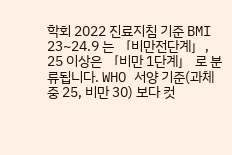학회 2022 진료지침 기준 BMI 23~24.9 는 「비만전단계」, 25 이상은 「비만 1단계」 로 분류됩니다. WHO 서양 기준(과체중 25, 비만 30) 보다 컷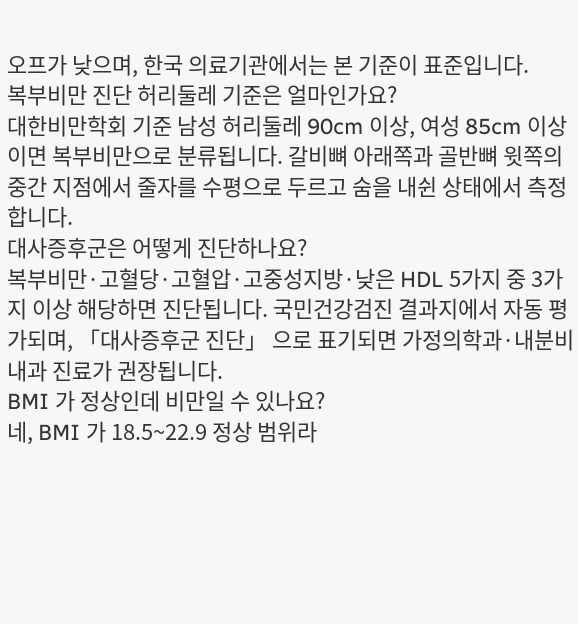오프가 낮으며, 한국 의료기관에서는 본 기준이 표준입니다.
복부비만 진단 허리둘레 기준은 얼마인가요?
대한비만학회 기준 남성 허리둘레 90cm 이상, 여성 85cm 이상이면 복부비만으로 분류됩니다. 갈비뼈 아래쪽과 골반뼈 윗쪽의 중간 지점에서 줄자를 수평으로 두르고 숨을 내쉰 상태에서 측정합니다.
대사증후군은 어떻게 진단하나요?
복부비만·고혈당·고혈압·고중성지방·낮은 HDL 5가지 중 3가지 이상 해당하면 진단됩니다. 국민건강검진 결과지에서 자동 평가되며, 「대사증후군 진단」 으로 표기되면 가정의학과·내분비내과 진료가 권장됩니다.
BMI 가 정상인데 비만일 수 있나요?
네, BMI 가 18.5~22.9 정상 범위라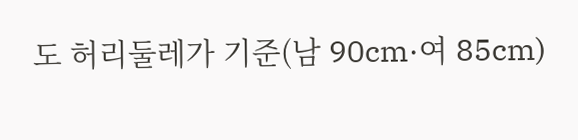도 허리둘레가 기준(남 90cm·여 85cm)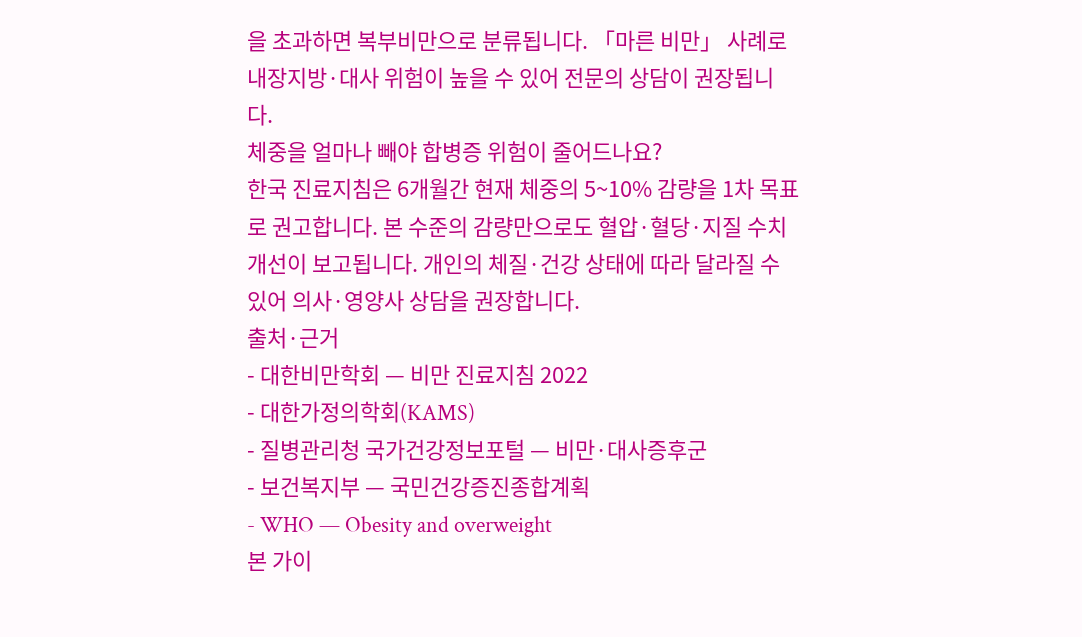을 초과하면 복부비만으로 분류됩니다. 「마른 비만」 사례로 내장지방·대사 위험이 높을 수 있어 전문의 상담이 권장됩니다.
체중을 얼마나 빼야 합병증 위험이 줄어드나요?
한국 진료지침은 6개월간 현재 체중의 5~10% 감량을 1차 목표로 권고합니다. 본 수준의 감량만으로도 혈압·혈당·지질 수치 개선이 보고됩니다. 개인의 체질·건강 상태에 따라 달라질 수 있어 의사·영양사 상담을 권장합니다.
출처·근거
- 대한비만학회 — 비만 진료지침 2022
- 대한가정의학회(KAMS)
- 질병관리청 국가건강정보포털 — 비만·대사증후군
- 보건복지부 — 국민건강증진종합계획
- WHO — Obesity and overweight
본 가이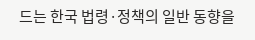드는 한국 법령·정책의 일반 동향을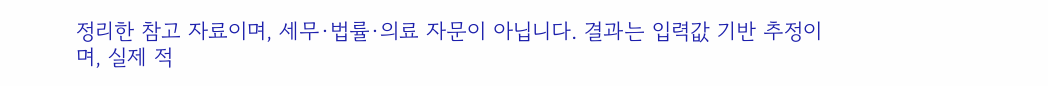정리한 참고 자료이며, 세무·법률·의료 자문이 아닙니다. 결과는 입력값 기반 추정이며, 실제 적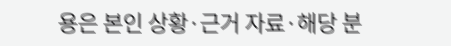용은 본인 상황·근거 자료·해당 분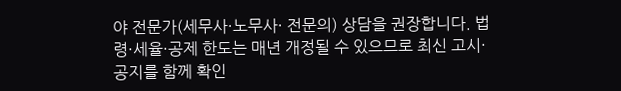야 전문가(세무사·노무사· 전문의) 상담을 권장합니다. 법령·세율·공제 한도는 매년 개정될 수 있으므로 최신 고시·공지를 함께 확인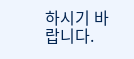하시기 바랍니다.